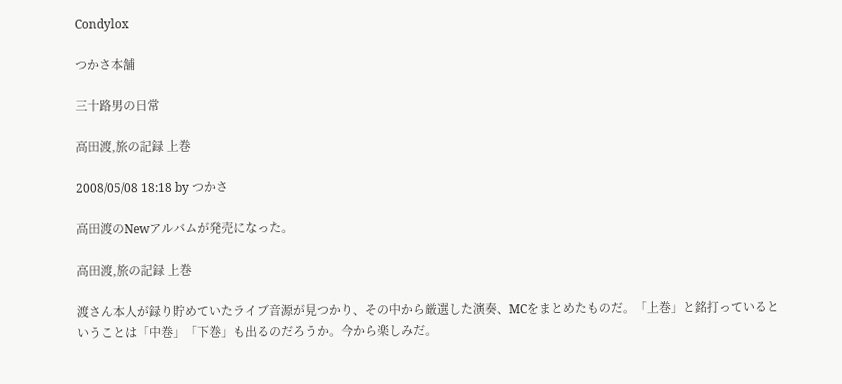Condylox

つかさ本舗

三十路男の日常

高田渡,旅の記録 上巻

2008/05/08 18:18 by つかさ

高田渡のNewアルバムが発売になった。

高田渡,旅の記録 上巻

渡さん本人が録り貯めていたライブ音源が見つかり、その中から厳選した演奏、MCをまとめたものだ。「上巻」と銘打っているということは「中巻」「下巻」も出るのだろうか。今から楽しみだ。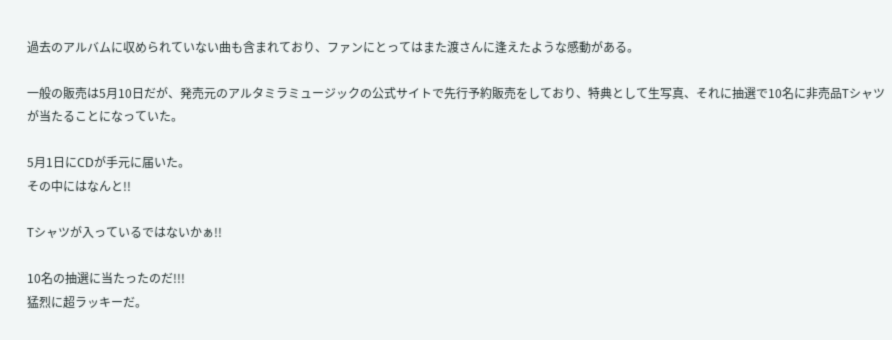過去のアルバムに収められていない曲も含まれており、ファンにとってはまた渡さんに逢えたような感動がある。

一般の販売は5月10日だが、発売元のアルタミラミュージックの公式サイトで先行予約販売をしており、特典として生写真、それに抽選で10名に非売品Tシャツが当たることになっていた。

5月1日にCDが手元に届いた。
その中にはなんと!!

Tシャツが入っているではないかぁ!!

10名の抽選に当たったのだ!!!
猛烈に超ラッキーだ。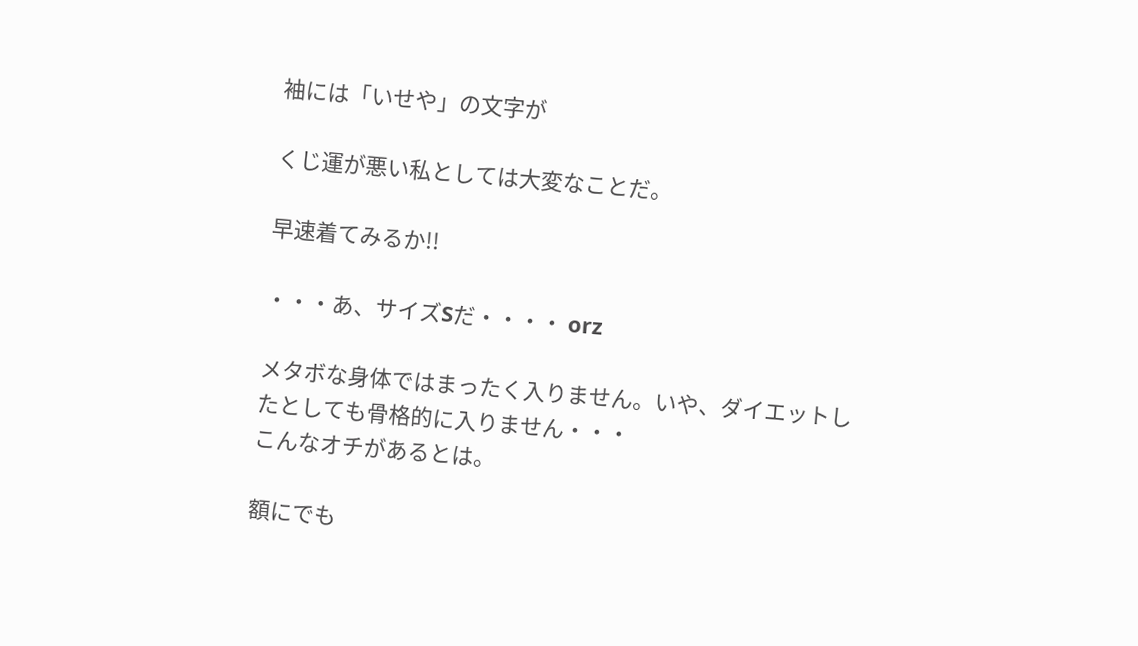袖には「いせや」の文字が

くじ運が悪い私としては大変なことだ。

早速着てみるか!!

・・・あ、サイズSだ・・・・ orz

メタボな身体ではまったく入りません。いや、ダイエットしたとしても骨格的に入りません・・・
こんなオチがあるとは。

額にでも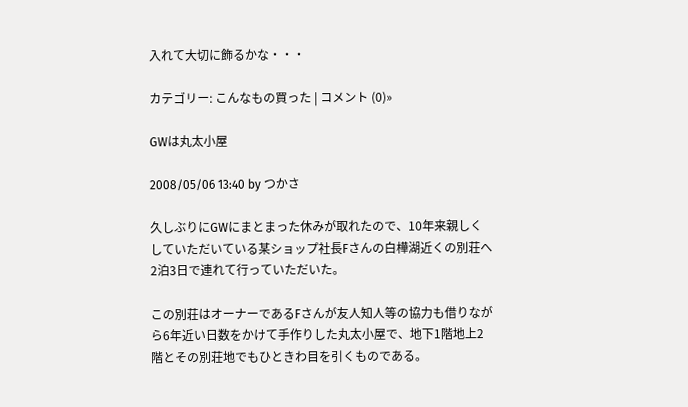入れて大切に飾るかな・・・

カテゴリー: こんなもの買った | コメント (0)»

GWは丸太小屋

2008/05/06 13:40 by つかさ

久しぶりにGWにまとまった休みが取れたので、10年来親しくしていただいている某ショップ社長Fさんの白樺湖近くの別荘へ2泊3日で連れて行っていただいた。

この別荘はオーナーであるFさんが友人知人等の協力も借りながら6年近い日数をかけて手作りした丸太小屋で、地下1階地上2階とその別荘地でもひときわ目を引くものである。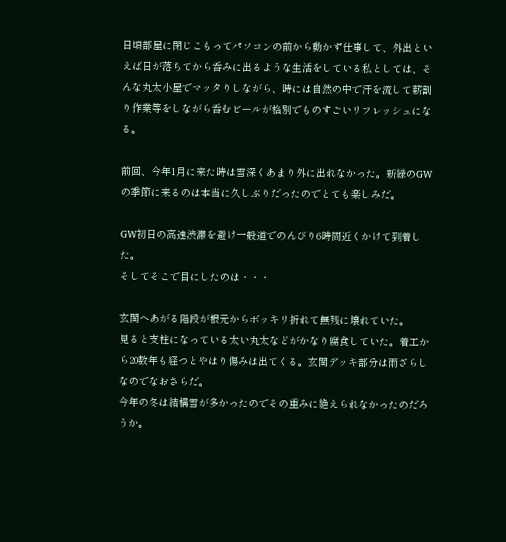日頃部屋に閉じこもってパソコンの前から動かず仕事して、外出といえば日が落ちてから呑みに出るような生活をしている私としては、そんな丸太小屋でマッタりしながら、時には自然の中で汗を流して薪割り作業等をしながら呑むビールが格別でものすごいリフレッシュになる。

前回、今年1月に来た時は雪深くあまり外に出れなかった。新緑のGWの季節に来るのは本当に久しぶりだったのでとても楽しみだ。

GW初日の高速渋滞を避け一般道でのんびり6時間近くかけて到着した。
そしてそこで目にしたのは・・・

玄関へあがる階段が根元からボッキリ折れて無残に壊れていた。
見ると支柱になっている太い丸太などがかなり腐食していた。着工から20数年も経つとやはり傷みは出てくる。玄関デッキ部分は雨ざらしなのでなおさらだ。
今年の冬は結構雪が多かったのでその重みに絶えられなかったのだろうか。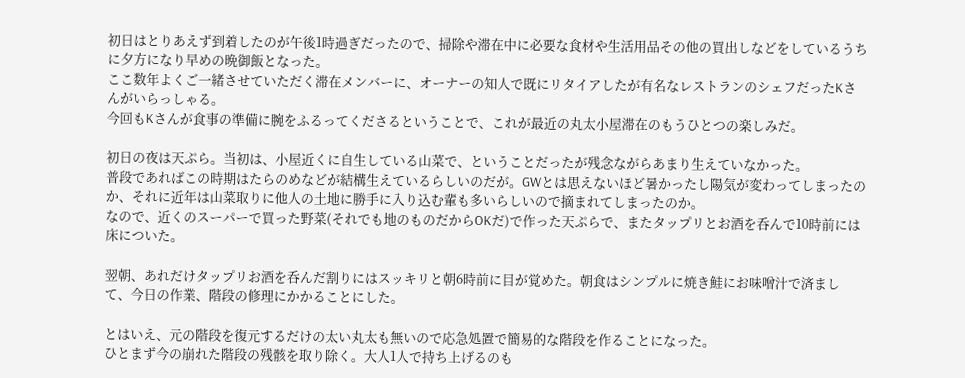初日はとりあえず到着したのが午後1時過ぎだったので、掃除や滞在中に必要な食材や生活用品その他の買出しなどをしているうちに夕方になり早めの晩御飯となった。
ここ数年よくご一緒させていただく滞在メンバーに、オーナーの知人で既にリタイアしたが有名なレストランのシェフだったKさんがいらっしゃる。
今回もKさんが食事の準備に腕をふるってくださるということで、これが最近の丸太小屋滞在のもうひとつの楽しみだ。

初日の夜は天ぷら。当初は、小屋近くに自生している山菜で、ということだったが残念ながらあまり生えていなかった。
普段であればこの時期はたらのめなどが結構生えているらしいのだが。GWとは思えないほど暑かったし陽気が変わってしまったのか、それに近年は山菜取りに他人の土地に勝手に入り込む輩も多いらしいので摘まれてしまったのか。
なので、近くのスーパーで買った野菜(それでも地のものだからOKだ)で作った天ぷらで、またタップリとお酒を呑んで10時前には床についた。

翌朝、あれだけタップリお酒を呑んだ割りにはスッキリと朝6時前に目が覚めた。朝食はシンプルに焼き鮭にお味噌汁で済まして、今日の作業、階段の修理にかかることにした。

とはいえ、元の階段を復元するだけの太い丸太も無いので応急処置で簡易的な階段を作ることになった。
ひとまず今の崩れた階段の残骸を取り除く。大人1人で持ち上げるのも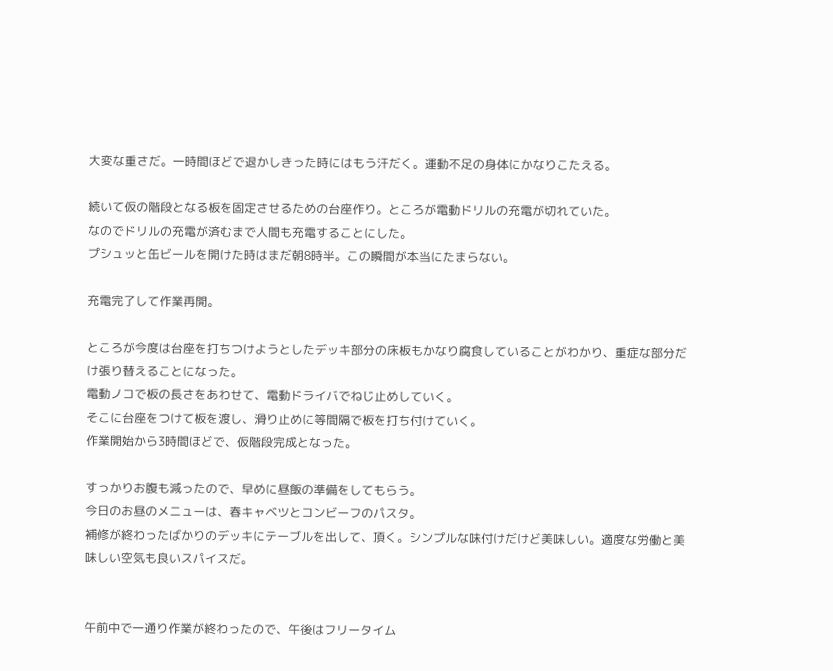大変な重さだ。一時間ほどで退かしきった時にはもう汗だく。運動不足の身体にかなりこたえる。

続いて仮の階段となる板を固定させるための台座作り。ところが電動ドリルの充電が切れていた。
なのでドリルの充電が済むまで人間も充電することにした。
プシュッと缶ビールを開けた時はまだ朝8時半。この瞬間が本当にたまらない。

充電完了して作業再開。

ところが今度は台座を打ちつけようとしたデッキ部分の床板もかなり腐食していることがわかり、重症な部分だけ張り替えることになった。
電動ノコで板の長さをあわせて、電動ドライバでねじ止めしていく。
そこに台座をつけて板を渡し、滑り止めに等間隔で板を打ち付けていく。
作業開始から3時間ほどで、仮階段完成となった。

すっかりお腹も減ったので、早めに昼飯の準備をしてもらう。
今日のお昼のメニューは、春キャベツとコンビーフのパスタ。
補修が終わったばかりのデッキにテーブルを出して、頂く。シンプルな味付けだけど美味しい。適度な労働と美味しい空気も良いスパイスだ。


午前中で一通り作業が終わったので、午後はフリータイム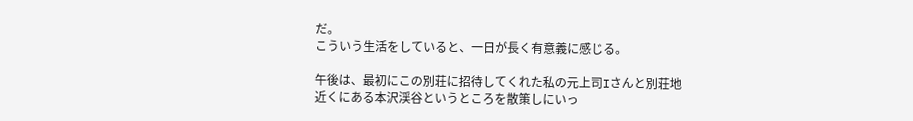だ。
こういう生活をしていると、一日が長く有意義に感じる。

午後は、最初にこの別荘に招待してくれた私の元上司Iさんと別荘地近くにある本沢渓谷というところを散策しにいっ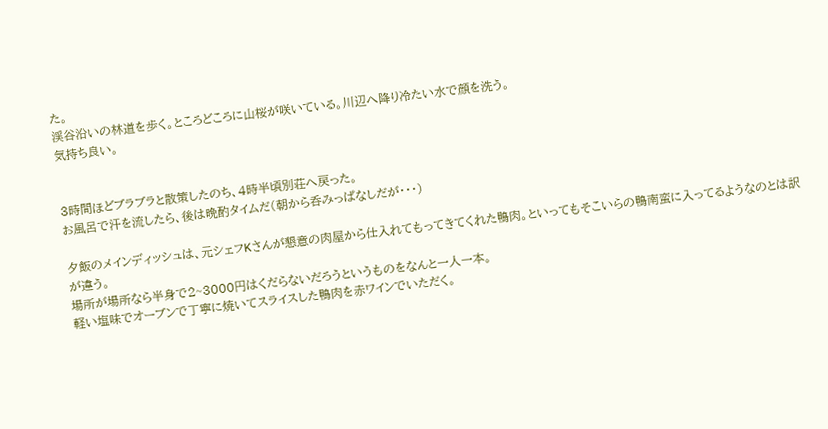た。
渓谷沿いの林道を歩く。ところどころに山桜が咲いている。川辺へ降り冷たい水で顔を洗う。
気持ち良い。


3時間ほどブラブラと散策したのち、4時半頃別荘へ戻った。
お風呂で汗を流したら、後は晩酌タイムだ(朝から呑みっぱなしだが・・・)

夕飯のメインディッシュは、元シェフKさんが懇意の肉屋から仕入れてもってきてくれた鴨肉。といってもそこいらの鴨南蛮に入ってるようなのとは訳が違う。
場所が場所なら半身で2~3000円はくだらないだろうというものをなんと一人一本。
軽い塩味でオーブンで丁寧に焼いてスライスした鴨肉を赤ワインでいただく。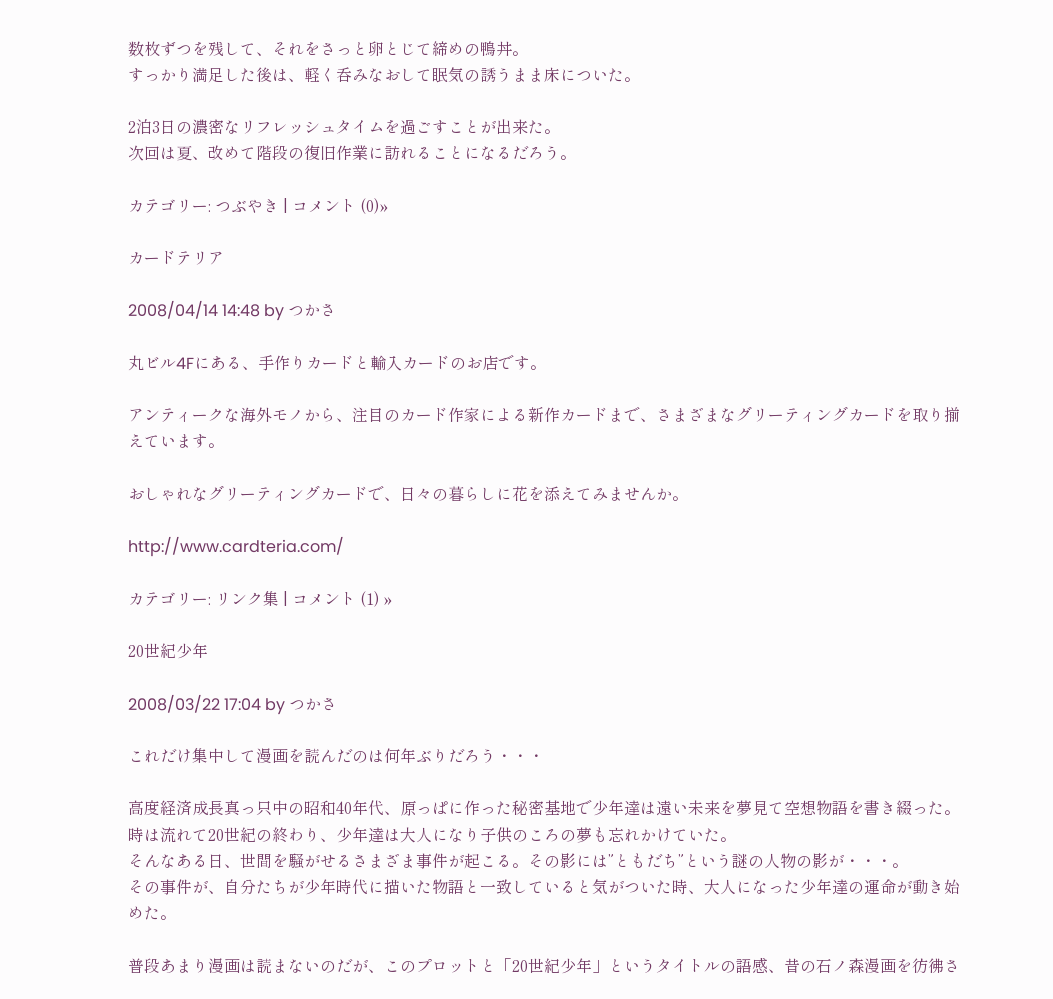数枚ずつを残して、それをさっと卵とじて締めの鴨丼。
すっかり満足した後は、軽く呑みなおして眠気の誘うまま床についた。

2泊3日の濃密なリフレッシュタイムを過ごすことが出来た。
次回は夏、改めて階段の復旧作業に訪れることになるだろう。

カテゴリー: つぶやき | コメント (0)»

カードテリア

2008/04/14 14:48 by つかさ

丸ビル4Fにある、手作りカードと輸入カードのお店です。

アンティークな海外モノから、注目のカード作家による新作カードまで、さまざまなグリーティングカードを取り揃えています。

おしゃれなグリーティングカードで、日々の暮らしに花を添えてみませんか。

http://www.cardteria.com/

カテゴリー: リンク集 | コメント (1) »

20世紀少年

2008/03/22 17:04 by つかさ

これだけ集中して漫画を読んだのは何年ぶりだろう・・・

高度経済成長真っ只中の昭和40年代、原っぱに作った秘密基地で少年達は遠い未来を夢見て空想物語を書き綴った。
時は流れて20世紀の終わり、少年達は大人になり子供のころの夢も忘れかけていた。
そんなある日、世間を騒がせるさまざま事件が起こる。その影には”ともだち”という謎の人物の影が・・・。
その事件が、自分たちが少年時代に描いた物語と一致していると気がついた時、大人になった少年達の運命が動き始めた。

普段あまり漫画は読まないのだが、このプロットと「20世紀少年」というタイトルの語感、昔の石ノ森漫画を彷彿さ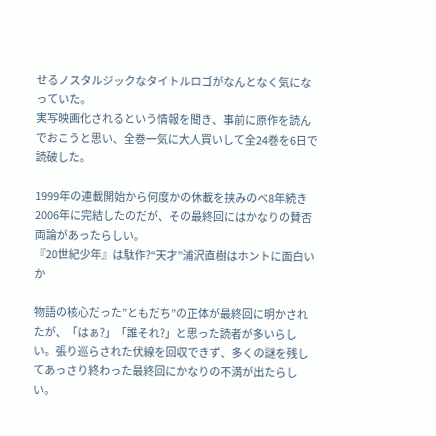せるノスタルジックなタイトルロゴがなんとなく気になっていた。
実写映画化されるという情報を聞き、事前に原作を読んでおこうと思い、全巻一気に大人買いして全24巻を6日で読破した。

1999年の連載開始から何度かの休載を挟みのべ8年続き2006年に完結したのだが、その最終回にはかなりの賛否両論があったらしい。
『20世紀少年』は駄作?“天才”浦沢直樹はホントに面白いか

物語の核心だった”ともだち”の正体が最終回に明かされたが、「はぁ?」「誰それ?」と思った読者が多いらしい。張り巡らされた伏線を回収できず、多くの謎を残してあっさり終わった最終回にかなりの不満が出たらしい。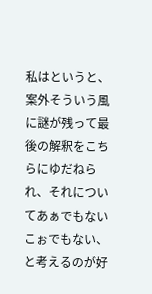私はというと、案外そういう風に謎が残って最後の解釈をこちらにゆだねられ、それについてあぁでもないこぉでもない、と考えるのが好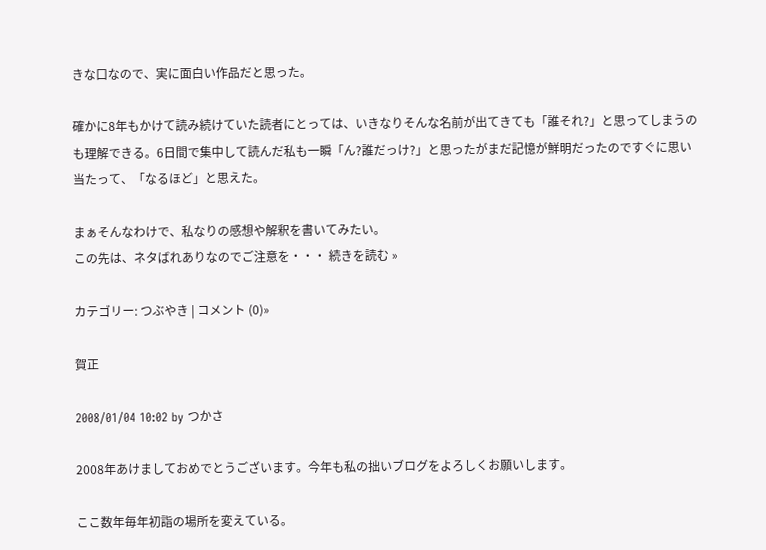きな口なので、実に面白い作品だと思った。

確かに8年もかけて読み続けていた読者にとっては、いきなりそんな名前が出てきても「誰それ?」と思ってしまうのも理解できる。6日間で集中して読んだ私も一瞬「ん?誰だっけ?」と思ったがまだ記憶が鮮明だったのですぐに思い当たって、「なるほど」と思えた。

まぁそんなわけで、私なりの感想や解釈を書いてみたい。
この先は、ネタばれありなのでご注意を・・・ 続きを読む »

カテゴリー: つぶやき | コメント (0)»

賀正

2008/01/04 10:02 by つかさ

2008年あけましておめでとうございます。今年も私の拙いブログをよろしくお願いします。

ここ数年毎年初詣の場所を変えている。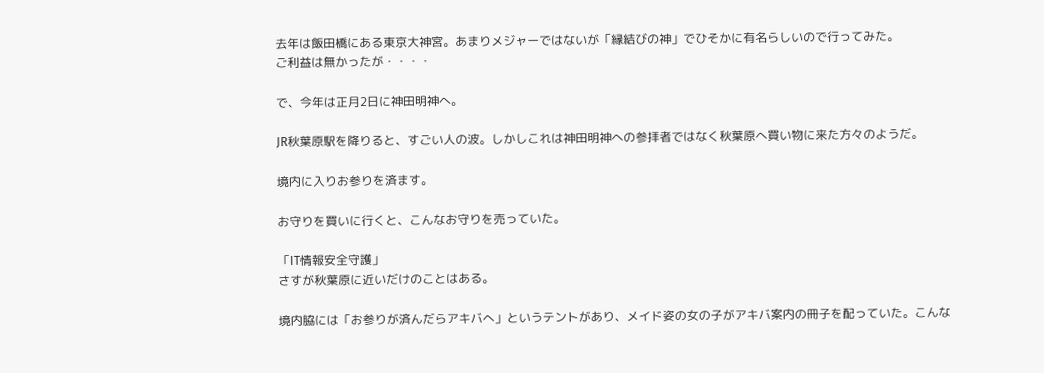去年は飯田橋にある東京大神宮。あまりメジャーではないが「縁結びの神」でひそかに有名らしいので行ってみた。
ご利益は無かったが・・・・

で、今年は正月2日に神田明神へ。

JR秋葉原駅を降りると、すごい人の波。しかしこれは神田明神への参拝者ではなく秋葉原へ買い物に来た方々のようだ。

境内に入りお参りを済ます。

お守りを買いに行くと、こんなお守りを売っていた。

「IT情報安全守護」
さすが秋葉原に近いだけのことはある。

境内脇には「お参りが済んだらアキバへ」というテントがあり、メイド姿の女の子がアキバ案内の冊子を配っていた。こんな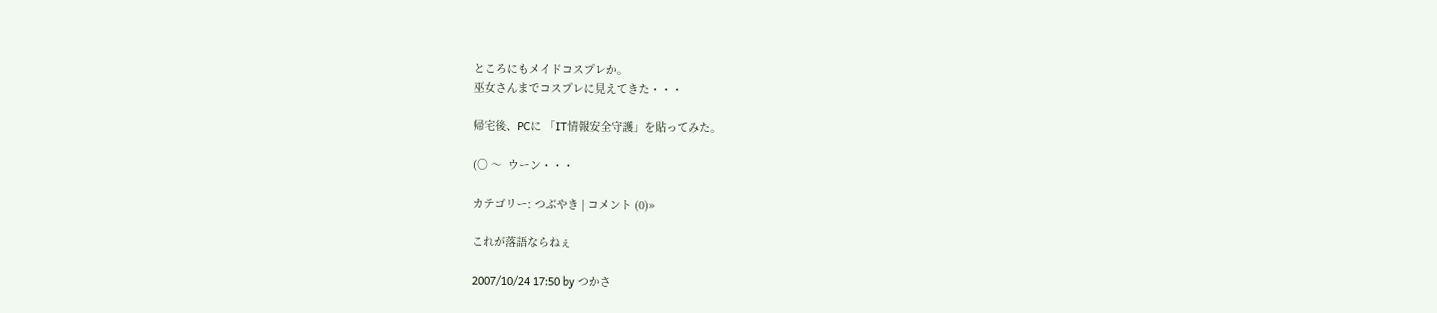ところにもメイドコスプレか。
巫女さんまでコスプレに見えてきた・・・

帰宅後、PCに 「IT情報安全守護」を貼ってみた。

(○ 〜  ウーン・・・

カテゴリー: つぶやき | コメント (0)»

これが落語ならねぇ

2007/10/24 17:50 by つかさ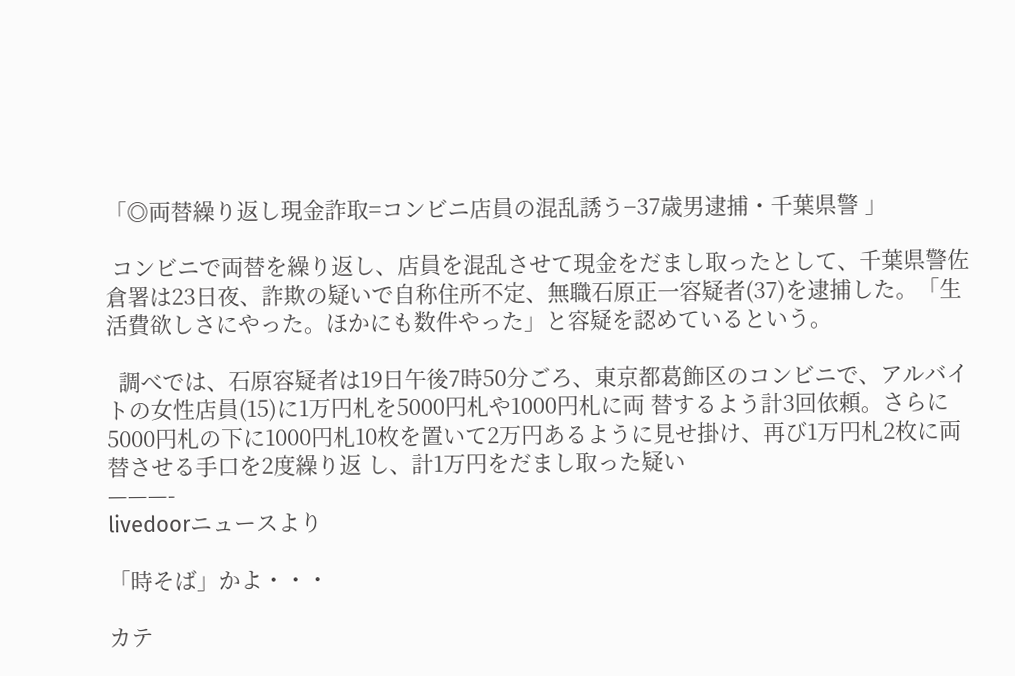「◎両替繰り返し現金詐取=コンビニ店員の混乱誘う−37歳男逮捕・千葉県警 」

 コンビニで両替を繰り返し、店員を混乱させて現金をだまし取ったとして、千葉県警佐倉署は23日夜、詐欺の疑いで自称住所不定、無職石原正一容疑者(37)を逮捕した。「生活費欲しさにやった。ほかにも数件やった」と容疑を認めているという。

  調べでは、石原容疑者は19日午後7時50分ごろ、東京都葛飾区のコンビニで、アルバイトの女性店員(15)に1万円札を5000円札や1000円札に両 替するよう計3回依頼。さらに5000円札の下に1000円札10枚を置いて2万円あるように見せ掛け、再び1万円札2枚に両替させる手口を2度繰り返 し、計1万円をだまし取った疑い
———-
livedoorニュースより

「時そば」かよ・・・

カテ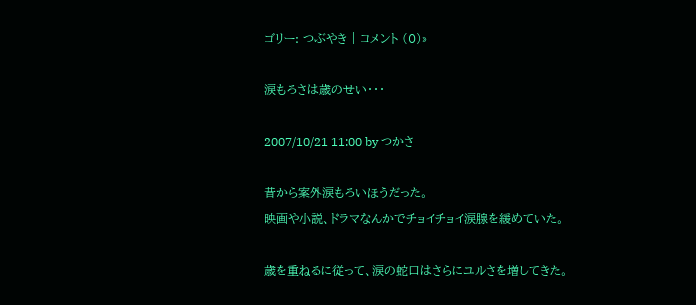ゴリー: つぶやき | コメント (0)»

涙もろさは歳のせい・・・

2007/10/21 11:00 by つかさ

昔から案外涙もろいほうだった。
映画や小説、ドラマなんかでチョイチョイ涙腺を緩めていた。

歳を重ねるに従って、涙の蛇口はさらにユルさを増してきた。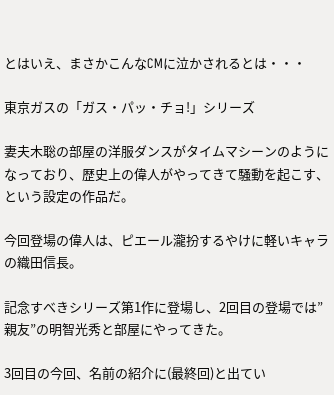とはいえ、まさかこんなCMに泣かされるとは・・・

東京ガスの「ガス・パッ・チョ!」シリーズ

妻夫木聡の部屋の洋服ダンスがタイムマシーンのようになっており、歴史上の偉人がやってきて騒動を起こす、という設定の作品だ。

今回登場の偉人は、ピエール瀧扮するやけに軽いキャラの織田信長。

記念すべきシリーズ第1作に登場し、2回目の登場では”親友”の明智光秀と部屋にやってきた。

3回目の今回、名前の紹介に(最終回)と出てい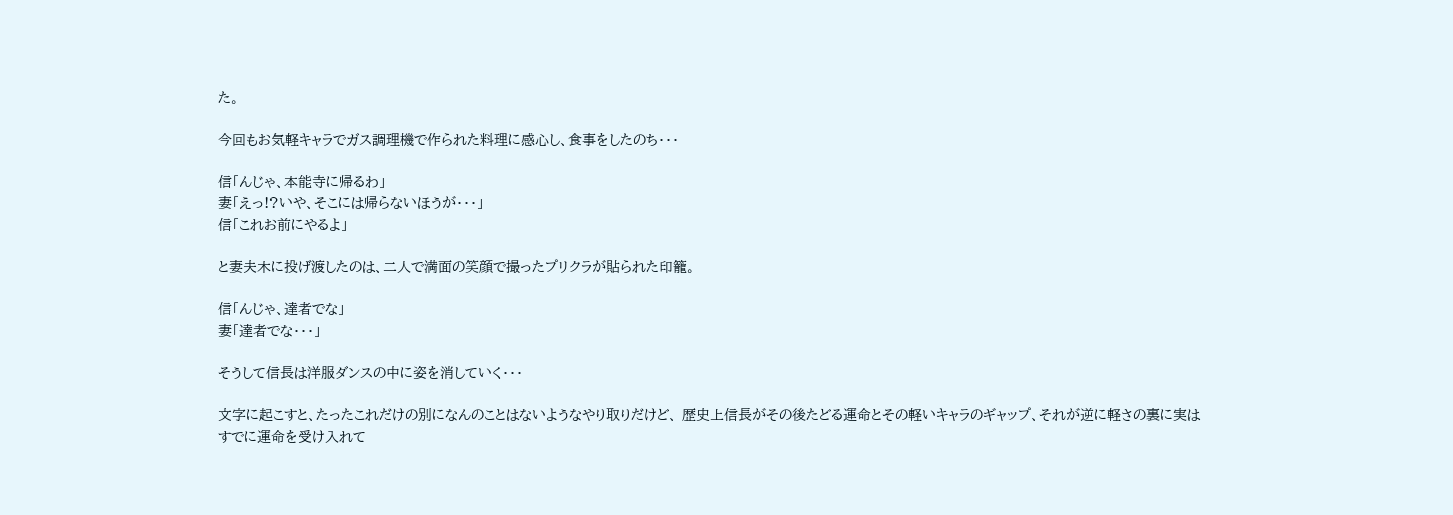た。

今回もお気軽キャラでガス調理機で作られた料理に感心し、食事をしたのち・・・

信「んじゃ、本能寺に帰るわ」
妻「えっ!?いや、そこには帰らないほうが・・・」
信「これお前にやるよ」

と妻夫木に投げ渡したのは、二人で満面の笑顔で撮ったプリクラが貼られた印籠。

信「んじゃ、達者でな」
妻「達者でな・・・」

そうして信長は洋服ダンスの中に姿を消していく・・・

文字に起こすと、たったこれだけの別になんのことはないようなやり取りだけど、 歴史上信長がその後たどる運命とその軽いキャラのギャップ、それが逆に軽さの裏に実はすでに運命を受け入れて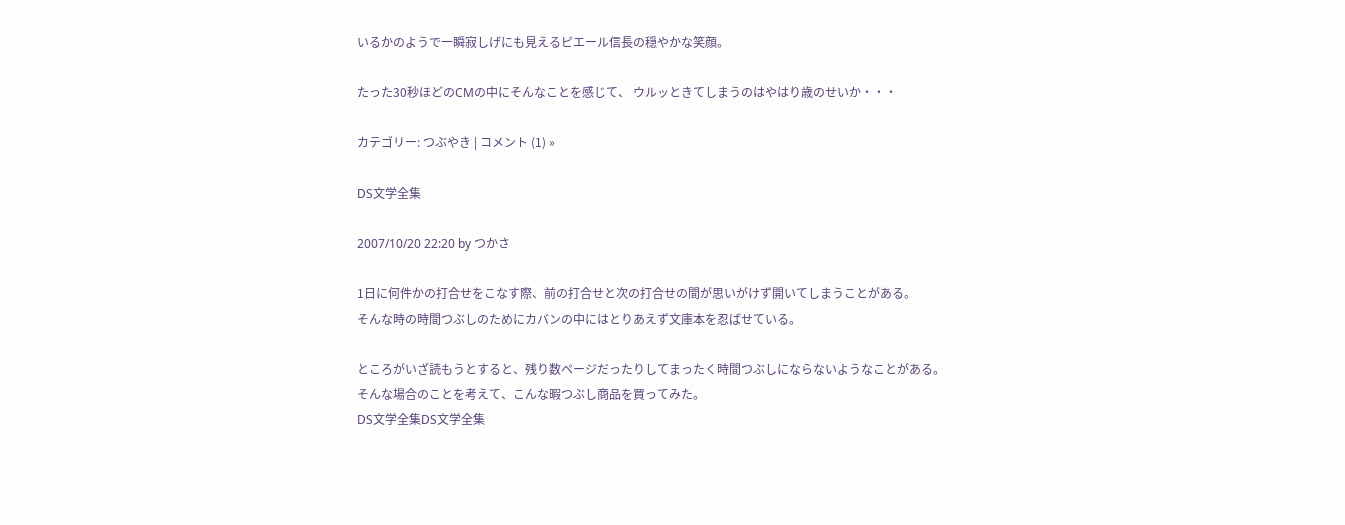いるかのようで一瞬寂しげにも見えるピエール信長の穏やかな笑顔。

たった30秒ほどのCMの中にそんなことを感じて、 ウルッときてしまうのはやはり歳のせいか・・・

カテゴリー: つぶやき | コメント (1) »

DS文学全集

2007/10/20 22:20 by つかさ

1日に何件かの打合せをこなす際、前の打合せと次の打合せの間が思いがけず開いてしまうことがある。
そんな時の時間つぶしのためにカバンの中にはとりあえず文庫本を忍ばせている。

ところがいざ読もうとすると、残り数ページだったりしてまったく時間つぶしにならないようなことがある。
そんな場合のことを考えて、こんな暇つぶし商品を買ってみた。
DS文学全集DS文学全集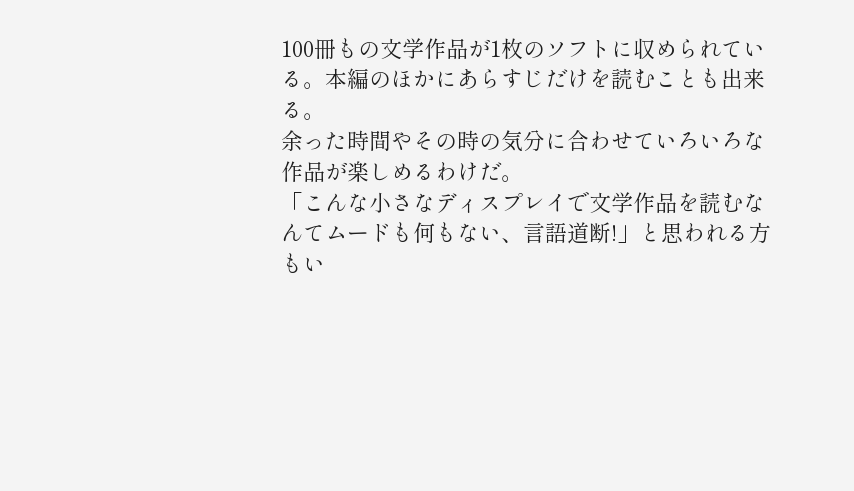100冊もの文学作品が1枚のソフトに収められている。本編のほかにあらすじだけを読むことも出来る。
余った時間やその時の気分に合わせていろいろな作品が楽しめるわけだ。
「こんな小さなディスプレイで文学作品を読むなんてムードも何もない、言語道断!」と思われる方もい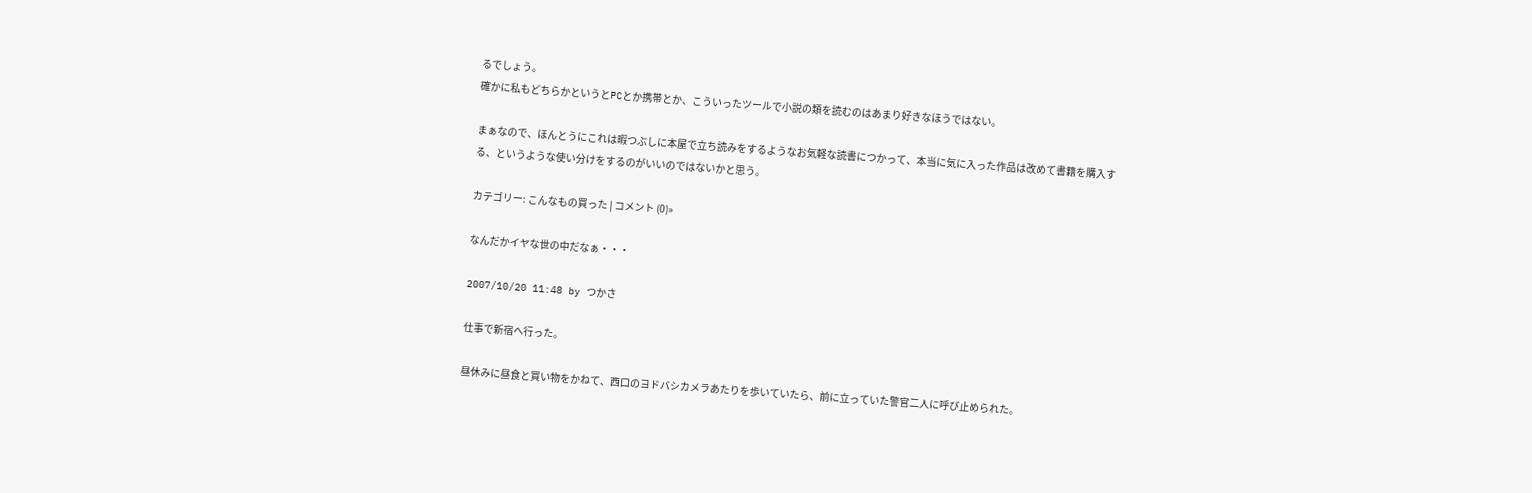るでしょう。
確かに私もどちらかというとPCとか携帯とか、こういったツールで小説の類を読むのはあまり好きなほうではない。

まぁなので、ほんとうにこれは暇つぶしに本屋で立ち読みをするようなお気軽な読書につかって、本当に気に入った作品は改めて書籍を購入する、というような使い分けをするのがいいのではないかと思う。

カテゴリー: こんなもの買った | コメント (0)»

なんだかイヤな世の中だなぁ・・・

2007/10/20 11:48 by つかさ

仕事で新宿へ行った。

昼休みに昼食と買い物をかねて、西口のヨドバシカメラあたりを歩いていたら、前に立っていた警官二人に呼び止められた。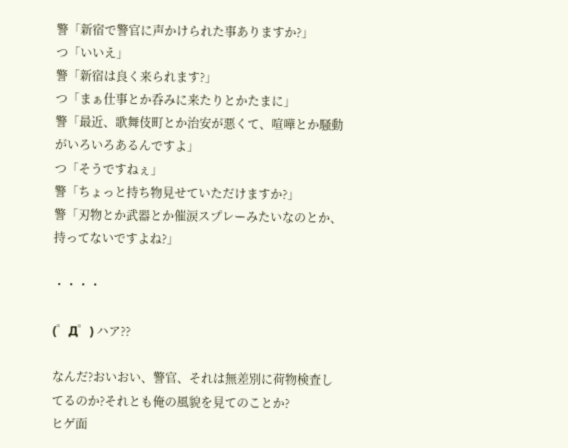警「新宿で警官に声かけられた事ありますか?」
つ「いいえ」
警「新宿は良く来られます?」
つ「まぁ仕事とか呑みに来たりとかたまに」
警「最近、歌舞伎町とか治安が悪くて、喧嘩とか騒動がいろいろあるんですよ」
つ「そうですねぇ」
警「ちょっと持ち物見せていただけますか?」
警「刃物とか武器とか催涙スプレーみたいなのとか、持ってないですよね?」

・・・・

(゜Д゜) ハア??

なんだ?おいおい、警官、それは無差別に荷物検査してるのか?それとも俺の風貌を見てのことか?
ヒゲ面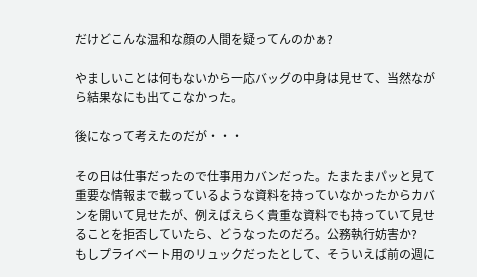だけどこんな温和な顔の人間を疑ってんのかぁ?

やましいことは何もないから一応バッグの中身は見せて、当然ながら結果なにも出てこなかった。

後になって考えたのだが・・・

その日は仕事だったので仕事用カバンだった。たまたまパッと見て重要な情報まで載っているような資料を持っていなかったからカバンを開いて見せたが、例えばえらく貴重な資料でも持っていて見せることを拒否していたら、どうなったのだろ。公務執行妨害か?
もしプライベート用のリュックだったとして、そういえば前の週に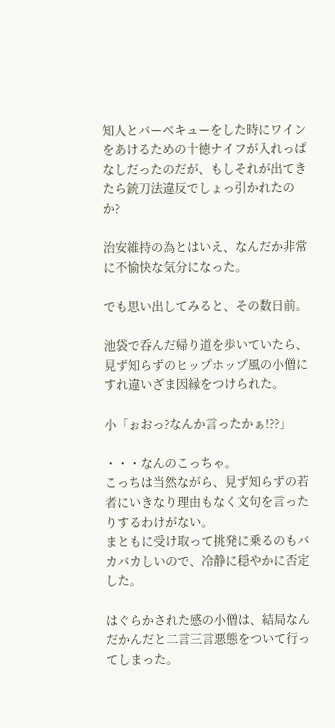知人とバーベキューをした時にワインをあけるための十徳ナイフが入れっぱなしだったのだが、もしそれが出てきたら銃刀法違反でしょっ引かれたのか?

治安維持の為とはいえ、なんだか非常に不愉快な気分になった。

でも思い出してみると、その数日前。

池袋で呑んだ帰り道を歩いていたら、見ず知らずのヒップホップ風の小僧にすれ違いざま因縁をつけられた。

小「ぉおっ?なんか言ったかぁ!??」

・・・なんのこっちゃ。
こっちは当然ながら、見ず知らずの若者にいきなり理由もなく文句を言ったりするわけがない。
まともに受け取って挑発に乗るのもバカバカしいので、冷静に穏やかに否定した。

はぐらかされた感の小僧は、結局なんだかんだと二言三言悪態をついて行ってしまった。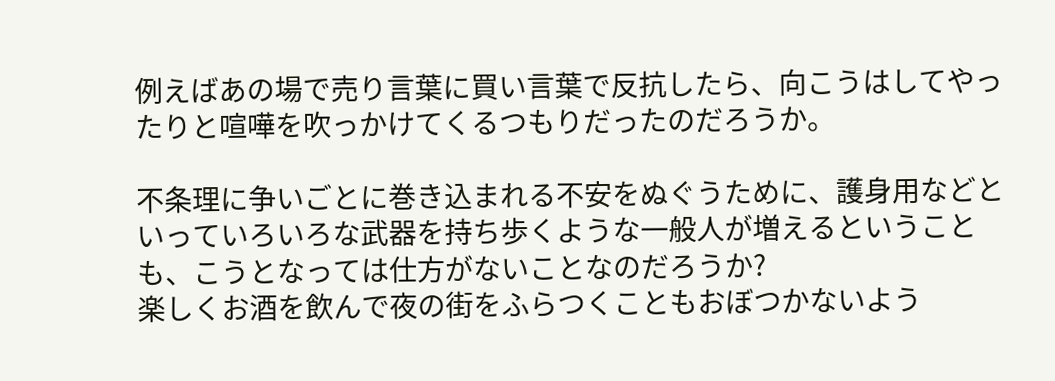例えばあの場で売り言葉に買い言葉で反抗したら、向こうはしてやったりと喧嘩を吹っかけてくるつもりだったのだろうか。

不条理に争いごとに巻き込まれる不安をぬぐうために、護身用などといっていろいろな武器を持ち歩くような一般人が増えるということも、こうとなっては仕方がないことなのだろうか?
楽しくお酒を飲んで夜の街をふらつくこともおぼつかないよう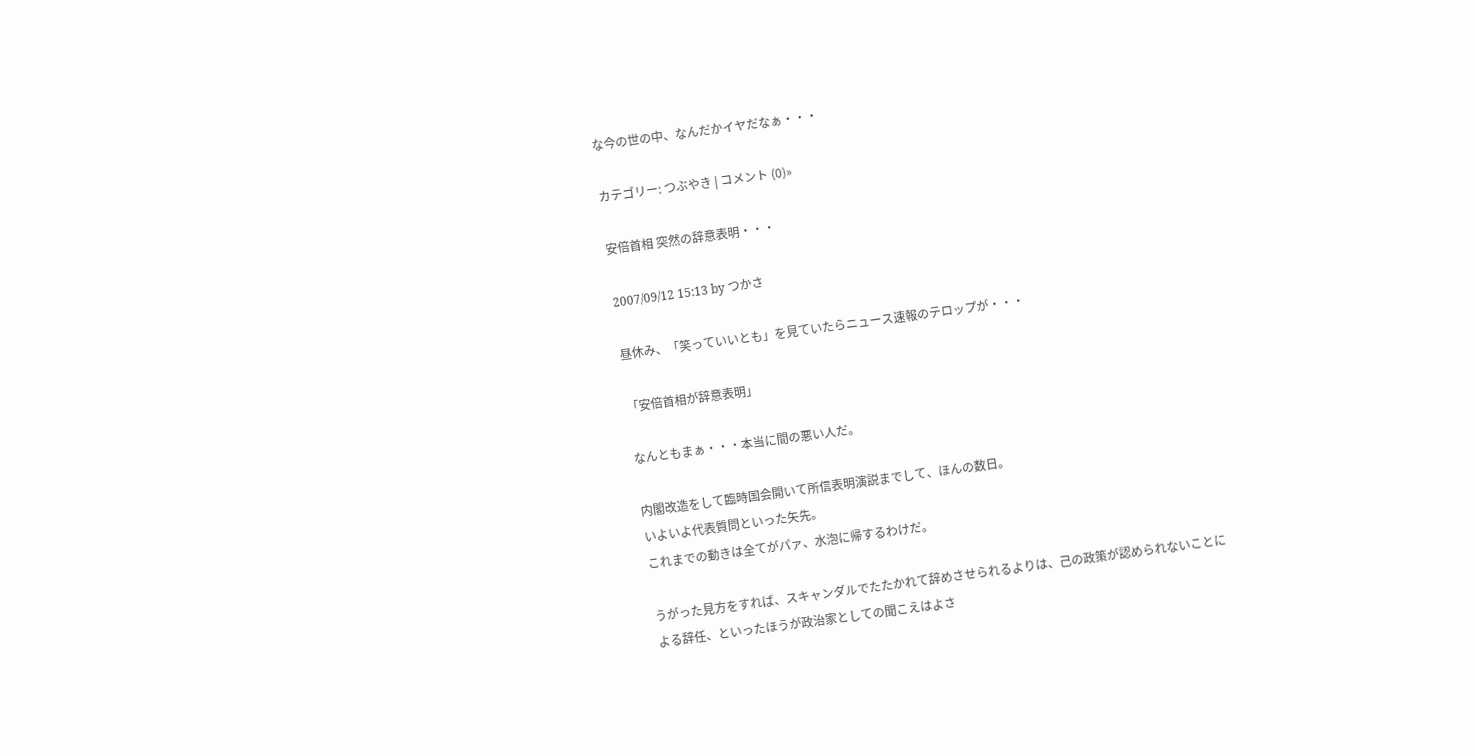な今の世の中、なんだかイヤだなぁ・・・

カテゴリー: つぶやき | コメント (0)»

安倍首相 突然の辞意表明・・・

2007/09/12 15:13 by つかさ

昼休み、「笑っていいとも」を見ていたらニュース速報のテロップが・・・

「安倍首相が辞意表明」

なんともまぁ・・・本当に間の悪い人だ。

内閣改造をして臨時国会開いて所信表明演説までして、ほんの数日。
いよいよ代表質問といった矢先。
これまでの動きは全てがパァ、水泡に帰するわけだ。

うがった見方をすれば、スキャンダルでたたかれて辞めさせられるよりは、己の政策が認められないことによる辞任、といったほうが政治家としての聞こえはよさ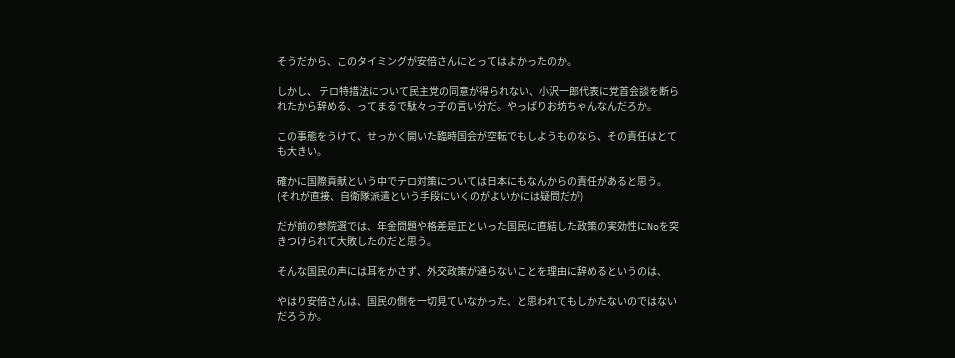そうだから、このタイミングが安倍さんにとってはよかったのか。

しかし、 テロ特措法について民主党の同意が得られない、小沢一郎代表に党首会談を断られたから辞める、ってまるで駄々っ子の言い分だ。やっぱりお坊ちゃんなんだろか。

この事態をうけて、せっかく開いた臨時国会が空転でもしようものなら、その責任はとても大きい。

確かに国際貢献という中でテロ対策については日本にもなんからの責任があると思う。
(それが直接、自衛隊派遣という手段にいくのがよいかには疑問だが)

だが前の参院選では、年金問題や格差是正といった国民に直結した政策の実効性にNoを突きつけられて大敗したのだと思う。

そんな国民の声には耳をかさず、外交政策が通らないことを理由に辞めるというのは、

やはり安倍さんは、国民の側を一切見ていなかった、と思われてもしかたないのではないだろうか。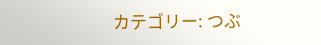カテゴリー: つぶ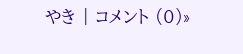やき | コメント (0)»